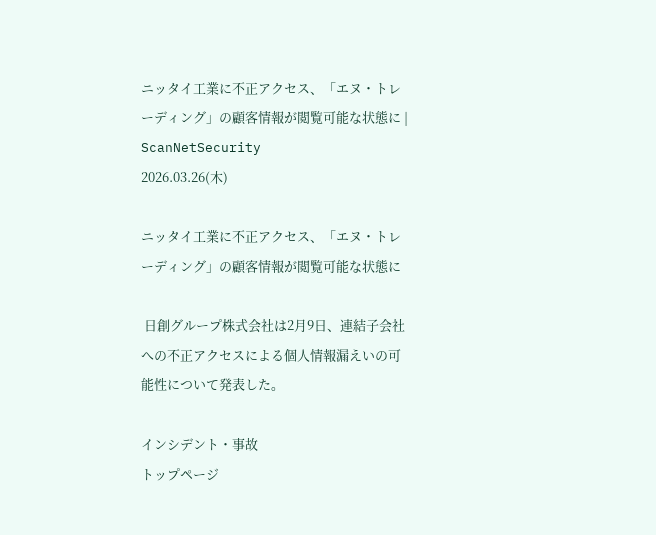ニッタイ工業に不正アクセス、「エヌ・トレーディング」の顧客情報が閲覧可能な状態に | ScanNetSecurity
2026.03.26(木)

ニッタイ工業に不正アクセス、「エヌ・トレーディング」の顧客情報が閲覧可能な状態に

 日創グループ株式会社は2月9日、連結子会社への不正アクセスによる個人情報漏えいの可能性について発表した。

インシデント・事故
トップページ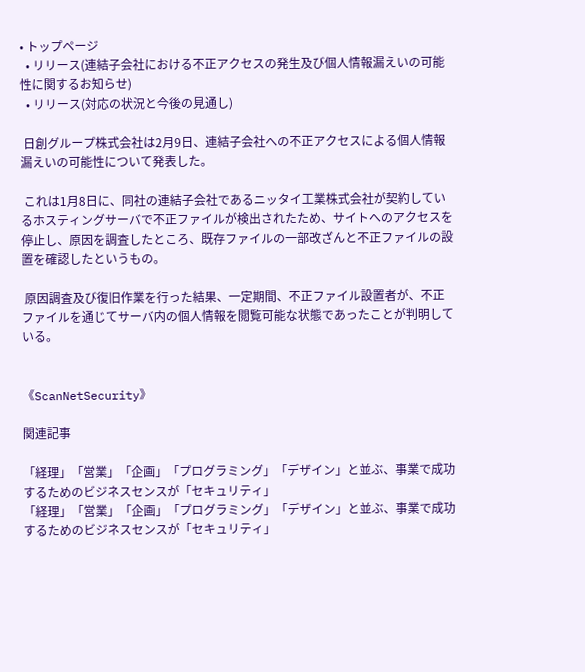• トップページ
  • リリース(連結子会社における不正アクセスの発生及び個人情報漏えいの可能性に関するお知らせ)
  • リリース(対応の状況と今後の見通し)

 日創グループ株式会社は2月9日、連結子会社への不正アクセスによる個人情報漏えいの可能性について発表した。

 これは1月8日に、同社の連結子会社であるニッタイ工業株式会社が契約しているホスティングサーバで不正ファイルが検出されたため、サイトへのアクセスを停止し、原因を調査したところ、既存ファイルの一部改ざんと不正ファイルの設置を確認したというもの。

 原因調査及び復旧作業を行った結果、一定期間、不正ファイル設置者が、不正ファイルを通じてサーバ内の個人情報を閲覧可能な状態であったことが判明している。


《ScanNetSecurity》

関連記事

「経理」「営業」「企画」「プログラミング」「デザイン」と並ぶ、事業で成功するためのビジネスセンスが「セキュリティ」
「経理」「営業」「企画」「プログラミング」「デザイン」と並ぶ、事業で成功するためのビジネスセンスが「セキュリティ」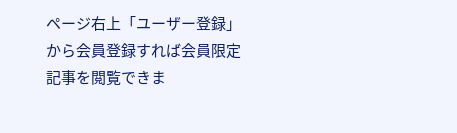ページ右上「ユーザー登録」から会員登録すれば会員限定記事を閲覧できま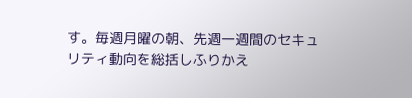す。毎週月曜の朝、先週一週間のセキュリティ動向を総括しふりかえ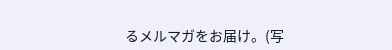るメルマガをお届け。(写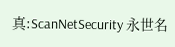真:ScanNetSecurity 永世名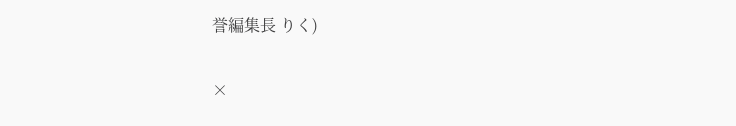誉編集長 りく)

×